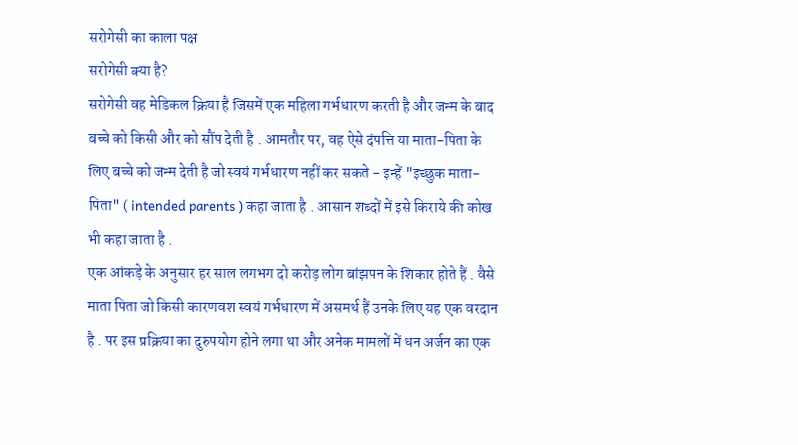सरोगेसी का काला पक्ष
सरोगेसी क्या है?
सरोगेसी वह मेडिकल क्रिया है जिसमें एक महिला गर्भधारण करती है और जन्म के बाद बच्चे को किसी और को सौंप देती है . आमतौर पर, वह ऐसे दंपत्ति या माता-पिता के लिए बच्चे को जन्म देती है जो स्वयं गर्भधारण नहीं कर सकते - इन्हें "इच्छुक माता-पिता" ( intended parents ) कहा जाता है . आसान शब्दों में इसे किराये की कोख भी कहा जाता है .
एक आंकड़े के अनुसार हर साल लगभग दो करोड़ लोग बांझपन के शिकार होते हैं . वैसे माता पिता जो किसी कारणवश स्वयं गर्भधारण में असमर्थ हैं उनके लिए यह एक वरदान है . पर इस प्रक्रिया का दुरुपयोग होने लगा था और अनेक मामलों में धन अर्जन का एक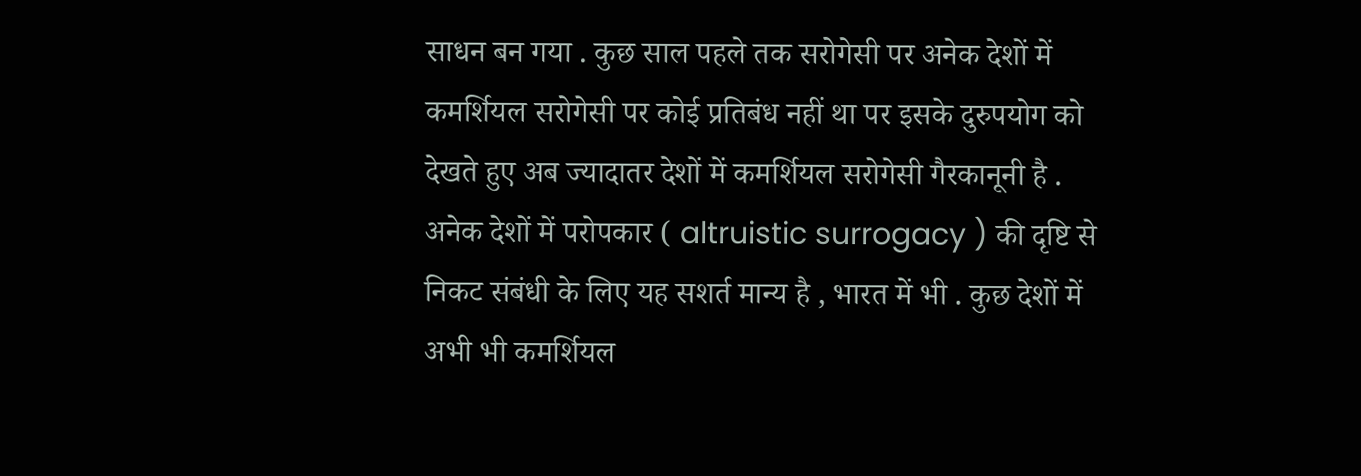साधन बन गया . कुछ साल पहले तक सरोगेसी पर अनेक देशों में कमर्शियल सरोगेसी पर कोई प्रतिबंध नहीं था पर इसके दुरुपयोग को देखते हुए अब ज्यादातर देशों में कमर्शियल सरोगेसी गैरकानूनी है . अनेक देशों में परोपकार ( altruistic surrogacy ) की दृष्टि से निकट संबंधी के लिए यह सशर्त मान्य है , भारत में भी . कुछ देशों में अभी भी कमर्शियल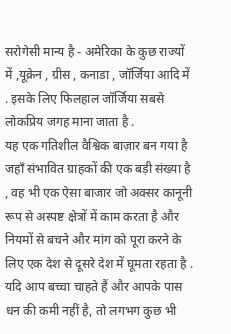सरोगेसी मान्य है - अमेरिका के कुछ राज्यों में ,यूक्रेन , ग्रीस , कनाडा , जॉर्जिया आदि में . इसके लिए फिलहाल जॉर्जिया सबसे लोकप्रिय जगह माना जाता है .
यह एक गतिशील वैश्विक बाज़ार बन गया है जहाँ संभावित ग्राहकों की एक बड़ी संख्या है , वह भी एक ऐसा बाजार जो अक्सर कानूनी रूप से अस्पष्ट क्षेत्रों में काम करता है और नियमों से बचने और मांग को पूरा करने के लिए एक देश से दूसरे देश में घूमता रहता है . यदि आप बच्चा चाहते हैं और आपके पास धन की कमी नहीं है, तो लगभग कुछ भी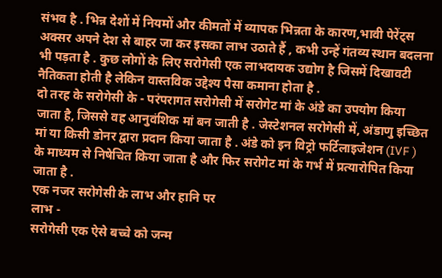संभव है . भिन्न देशों में नियमों और कीमतों में व्यापक भिन्नता के कारण,भावी पेरेंट्स अक्सर अपने देश से बाहर जा कर इसका लाभ उठाते हैं , कभी उन्हें गंतव्य स्थान बदलना भी पड़ता है . कुछ लोगों के लिए सरोगेसी एक लाभदायक उद्योग है जिसमें दिखावटी नैतिकता होती है लेकिन वास्तविक उद्देश्य पैसा कमाना होता है .
दो तरह के सरोगेसी के - परंपरागत सरोगेसी में सरोगेट मां के अंडे का उपयोग किया जाता है, जिससे वह आनुवंशिक मां बन जाती है . जेस्टेशनल सरोगेसी में, अंडाणु इच्छित मां या किसी डोनर द्वारा प्रदान किया जाता है . अंडे को इन विट्रो फर्टिलाइजेशन (IVF ) के माध्यम से निषेचित किया जाता है और फिर सरोगेट मां के गर्भ में प्रत्यारोपित किया जाता है .
एक नजर सरोगेसी के लाभ और हानि पर
लाभ -
सरोगेसी एक ऐसे बच्चे को जन्म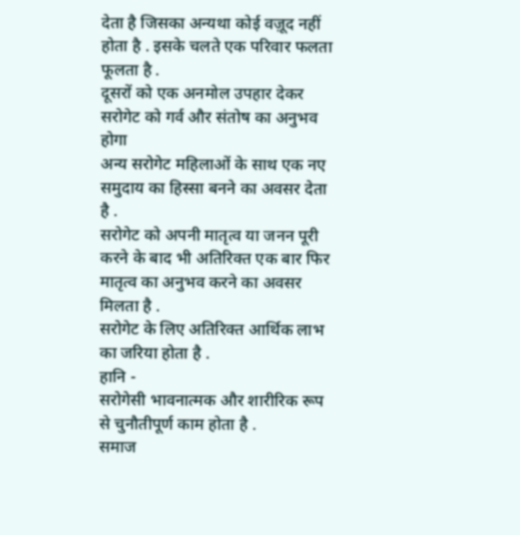देता है जिसका अन्यथा कोई वज़ूद नहीं होता है . इसके चलते एक परिवार फलता फूलता है .
दूसरों को एक अनमोल उपहार देकर सरोगेट को गर्व और संतोष का अनुभव होगा
अन्य सरोगेट महिलाओं के साथ एक नए समुदाय का हिस्सा बनने का अवसर देता है .
सरोगेट को अपनी मातृत्व या जनन पूरी करने के बाद भी अतिरिक्त एक बार फिर मातृत्व का अनुभव करने का अवसर मिलता है .
सरोगेट के लिए अतिरिक्त आर्थिक लाभ का जरिया होता है .
हानि -
सरोगेसी भावनात्मक और शारीरिक रूप से चुनौतीपूर्ण काम होता है .
समाज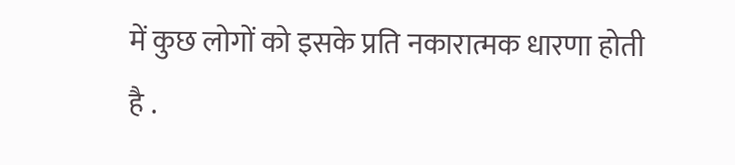में कुछ लोगों को इसके प्रति नकारात्मक धारणा होती है .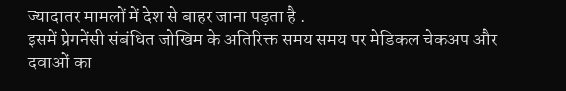ज्यादातर मामलों में देश से बाहर जाना पड़ता है .
इसमें प्रेगनेंसी संबंधित जोखिम के अतिरिक्त समय समय पर मेडिकल चेकअप और दवाओं का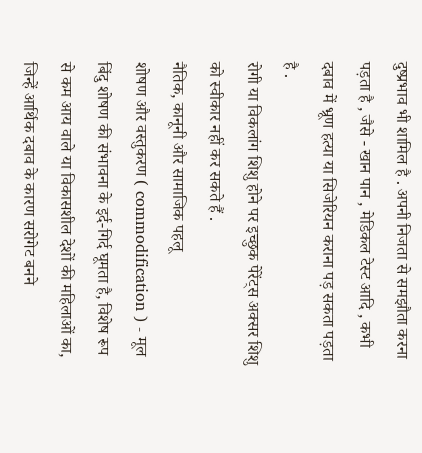दुष्प्रभाव भी शामिल है . अपनी निजता से समझौता करना पड़ता है , जैसे - खान पान , मेडिकल टेस्ट आदि , कभी दबाव में भ्रूण हत्या या सिजेरियन कराना पड़ सकता पड़ता है .
रोगी या विकलांग शिशु होने पर इच्छुक पेरेंट्स अक्सर शिशु को स्वीकार नहीं कर सकते हैं .
नैतिक, कानूनी और सामाजिक पहलू
शोषण और वस्तुकरण ( commodification ) - मूल बिंदु शोषण की संभावना के इर्द-गिर्द घूमता है, विशेष रूप से कम आय वाले या विकासशील देशों की महिलाओं का, जिन्हें आर्थिक दबाव के कारण सरोगेट बनने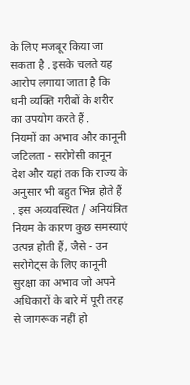के लिए मजबूर किया जा सकता है . इसके चलते यह आरोप लगाया जाता है कि धनी व्यक्ति गरीबों के शरीर का उपयोग करते हैं .
नियमों का अभाव और कानूनी जटिलता - सरोगेसी कानून देश और यहां तक कि राज्य के अनुसार भी बहुत भिन्न होते हैं . इस अव्यवस्थित / अनियंत्रित नियम के कारण कुछ समस्याएं उत्पन्न होती हैं, जैसे - उन सरोगेट्स के लिए कानूनी सुरक्षा का अभाव जो अपने अधिकारों के बारे में पूरी तरह से जागरूक नहीं हो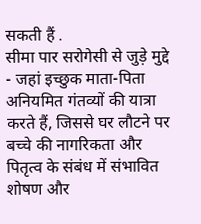सकती हैं .
सीमा पार सरोगेसी से जुड़े मुद्दे - जहां इच्छुक माता-पिता अनियमित गंतव्यों की यात्रा करते हैं, जिससे घर लौटने पर बच्चे की नागरिकता और पितृत्व के संबंध में संभावित शोषण और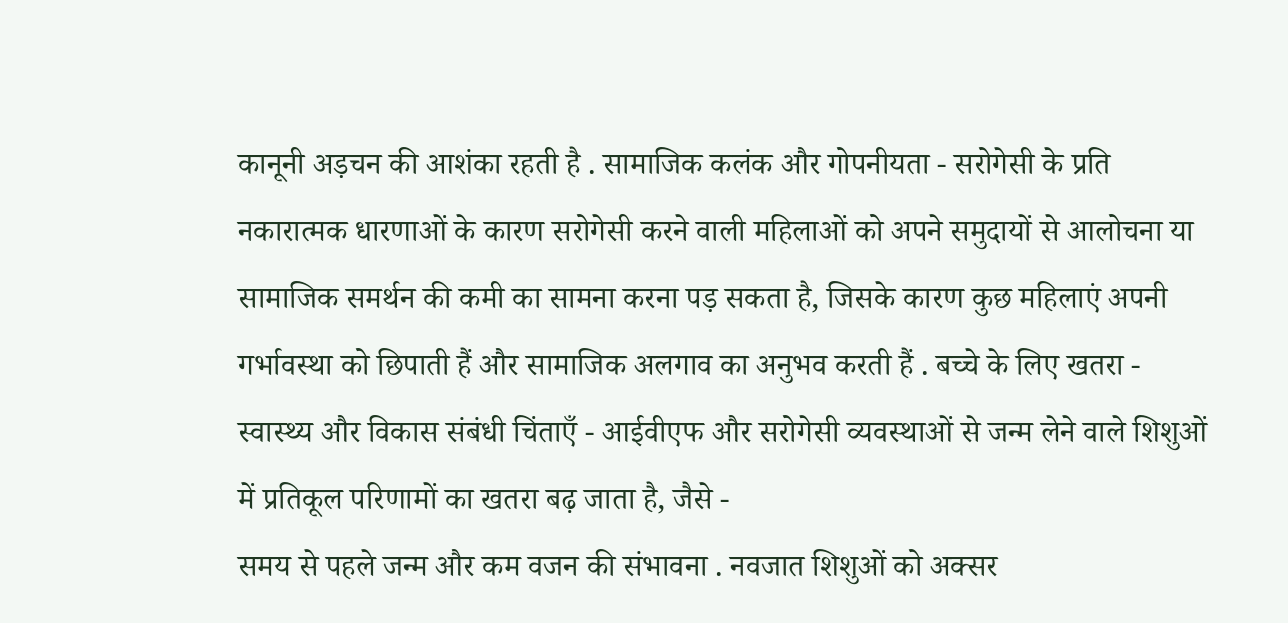कानूनी अड़चन की आशंका रहती है . सामाजिक कलंक और गोपनीयता - सरोगेसी के प्रति नकारात्मक धारणाओं के कारण सरोगेसी करने वाली महिलाओं को अपने समुदायों से आलोचना या सामाजिक समर्थन की कमी का सामना करना पड़ सकता है, जिसके कारण कुछ महिलाएं अपनी गर्भावस्था को छिपाती हैं और सामाजिक अलगाव का अनुभव करती हैं . बच्चे के लिए खतरा - स्वास्थ्य और विकास संबंधी चिंताएँ - आईवीएफ और सरोगेसी व्यवस्थाओं से जन्म लेने वाले शिशुओं में प्रतिकूल परिणामों का खतरा बढ़ जाता है, जैसे -
समय से पहले जन्म और कम वजन की संभावना . नवजात शिशुओं को अक्सर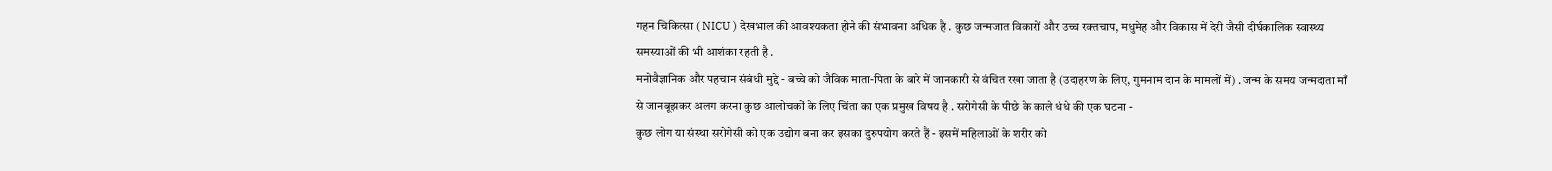गहन चिकित्सा ( NICU ) देखभाल की आवश्यकता होने की संभावना अधिक है . कुछ जन्मजात विकारों और उच्च रक्तचाप, मधुमेह और विकास में देरी जैसी दीर्घकालिक स्वास्थ्य समस्याओं की भी आशंका रहती है .
मनोवैज्ञानिक और पहचान संबंधी मुद्दे - बच्चे को जैविक माता-पिता के बारे में जानकारी से वंचित रखा जाता है (उदाहरण के लिए, गुमनाम दान के मामलों में) . जन्म के समय जन्मदाता माँ से जानबूझकर अलग करना कुछ आलोचकों के लिए चिंता का एक प्रमुख विषय है . सरोगेसी के पीछे के काले धंधे की एक घटना -
कुछ लोग या संस्था सरोगेसी को एक उद्योग बना कर इसका दुरुपयोग करते हैं - इसमें महिलाओं के शरीर को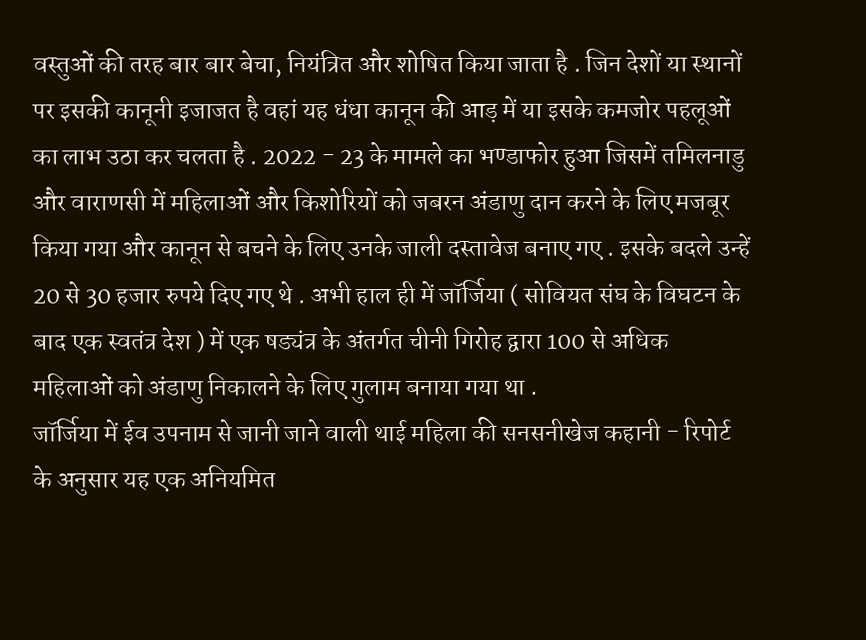वस्तुओं की तरह बार बार बेचा, नियंत्रित और शोषित किया जाता है . जिन देशों या स्थानों पर इसकी कानूनी इजाजत है वहां यह धंधा कानून की आड़ में या इसके कमजोर पहलूओं का लाभ उठा कर चलता है . 2022 - 23 के मामले का भण्डाफोर हुआ जिसमें तमिलनाडु और वाराणसी में महिलाओं और किशोरियों को जबरन अंडाणु दान करने के लिए मजबूर किया गया और कानून से बचने के लिए उनके जाली दस्तावेज बनाए गए . इसके बदले उन्हें 20 से 30 हजार रुपये दिए गए थे . अभी हाल ही में जॉर्जिया ( सोवियत संघ के विघटन के बाद एक स्वतंत्र देश ) में एक षड्यंत्र के अंतर्गत चीनी गिरोह द्वारा 100 से अधिक महिलाओं को अंडाणु निकालने के लिए गुलाम बनाया गया था .
जॉर्जिया में ईव उपनाम से जानी जाने वाली थाई महिला की सनसनीखेज कहानी - रिपोर्ट के अनुसार यह एक अनियमित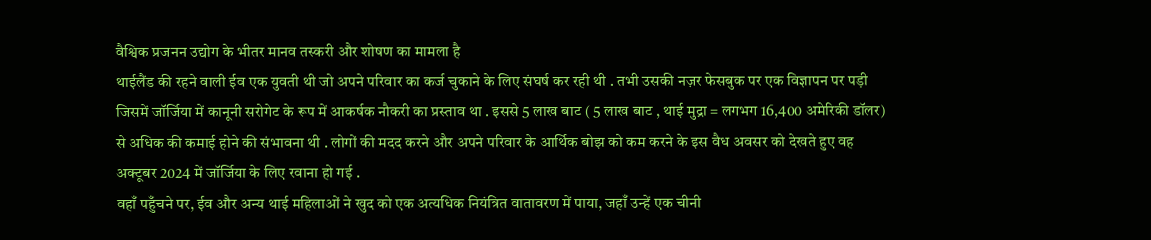वैश्विक प्रजनन उद्योग के भीतर मानव तस्करी और शोषण का मामला है
थाईलैंड की रहने वाली ईव एक युवती थी जो अपने परिवार का कर्ज चुकाने के लिए संघर्ष कर रही थी . तभी उसकी नज़र फेसबुक पर एक विज्ञापन पर पड़ी जिसमें जॉर्जिया में कानूनी सरोगेट के रूप में आकर्षक नौकरी का प्रस्ताव था . इससे 5 लाख बाट ( 5 लाख बाट , थाई मुद्रा = लगभग 16,400 अमेरिकी डॉलर) से अधिक की कमाई होने की संभावना थी . लोगों की मदद करने और अपने परिवार के आर्थिक बोझ को कम करने के इस वैध अवसर को देखते हुए वह अक्टूबर 2024 में जॉर्जिया के लिए रवाना हो गई .
वहाँ पहुँचने पर, ईव और अन्य थाई महिलाओं ने खुद को एक अत्यधिक नियंत्रित वातावरण में पाया, जहाँ उन्हें एक चीनी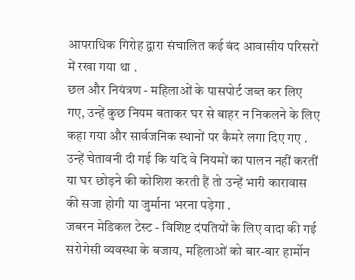आपराधिक गिरोह द्वारा संचालित कई बंद आवासीय परिसरों में रखा गया था .
छल और नियंत्रण - महिलाओं के पासपोर्ट जब्त कर लिए गए, उन्हें कुछ नियम बताकर घर से बाहर न निकलने के लिए कहा गया और सार्वजनिक स्थानों पर कैमरे लगा दिए गए . उन्हें चेतावनी दी गई कि यदि वे नियमों का पालन नहीं करतीं या घर छोड़ने की कोशिश करती हैं तो उन्हें भारी कारावास की सजा होगी या जुर्माना भरना पड़ेगा .
जबरन मेडिकल टेस्ट - विशिष्ट दंपतियों के लिए वादा की गई सरोगेसी व्यवस्था के बजाय, महिलाओं को बार-बार हार्मोन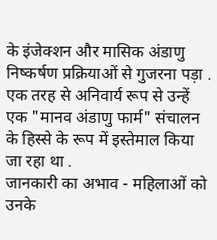के इंजेक्शन और मासिक अंडाणु निष्कर्षण प्रक्रियाओं से गुजरना पड़ा . एक तरह से अनिवार्य रूप से उन्हें एक "मानव अंडाणु फार्म" संचालन के हिस्से के रूप में इस्तेमाल किया जा रहा था .
जानकारी का अभाव - महिलाओं को उनके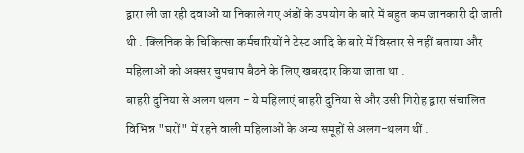द्वारा ली जा रही दवाओं या निकाले गए अंडों के उपयोग के बारे में बहुत कम जानकारी दी जाती थी . क्लिनिक के चिकित्सा कर्मचारियों ने टेस्ट आदि के बारे में विस्तार से नहीं बताया और महिलाओं को अक्सर चुपचाप बैठने के लिए खबरदार किया जाता था .
बाहरी दुनिया से अलग थलग - ये महिलाएं बाहरी दुनिया से और उसी गिरोह द्वारा संचालित विभिन्न "घरों" में रहने वाली महिलाओं के अन्य समूहों से अलग-थलग थीं .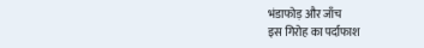भंडाफोड़ और जाँच
इस गिरोह का पर्दाफाश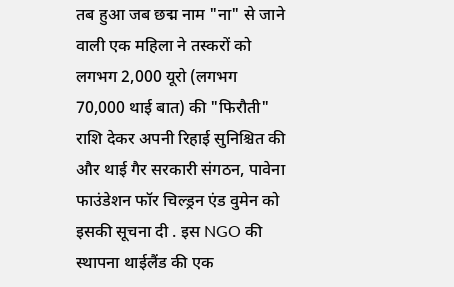तब हुआ जब छद्म नाम "ना" से जाने वाली एक महिला ने तस्करों को लगभग 2,000 यूरो (लगभग 70,000 थाई बात) की "फिरौती" राशि देकर अपनी रिहाई सुनिश्चित की और थाई गैर सरकारी संगठन, पावेना फाउंडेशन फॉर चिल्ड्रन एंड वुमेन को इसकी सूचना दी . इस NGO की स्थापना थाईलैंड की एक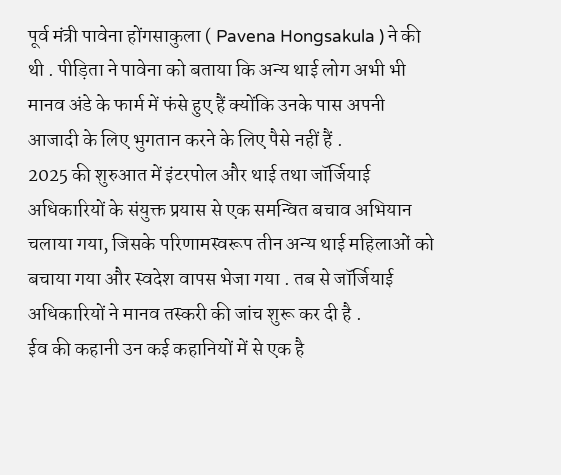पूर्व मंत्री पावेना होंगसाकुला ( Pavena Hongsakula ) ने की थी . पीड़िता ने पावेना को बताया कि अन्य थाई लोग अभी भी मानव अंडे के फार्म में फंसे हुए हैं क्योंकि उनके पास अपनी आजादी के लिए भुगतान करने के लिए पैसे नहीं हैं .
2025 की शुरुआत में इंटरपोल और थाई तथा जॉर्जियाई अधिकारियों के संयुक्त प्रयास से एक समन्वित बचाव अभियान चलाया गया, जिसके परिणामस्वरूप तीन अन्य थाई महिलाओं को बचाया गया और स्वदेश वापस भेजा गया . तब से जॉर्जियाई अधिकारियों ने मानव तस्करी की जांच शुरू कर दी है .
ईव की कहानी उन कई कहानियों में से एक है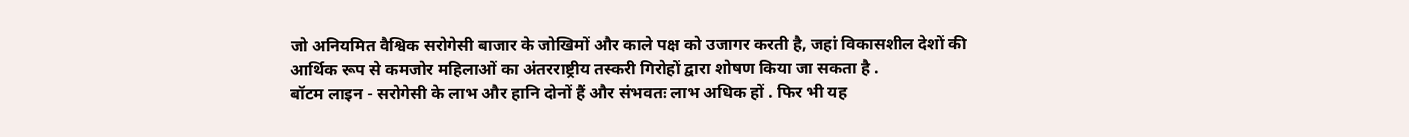जो अनियमित वैश्विक सरोगेसी बाजार के जोखिमों और काले पक्ष को उजागर करती है, जहां विकासशील देशों की आर्थिक रूप से कमजोर महिलाओं का अंतरराष्ट्रीय तस्करी गिरोहों द्वारा शोषण किया जा सकता है .
बॉटम लाइन - सरोगेसी के लाभ और हानि दोनों हैं और संभवतः लाभ अधिक हों . फिर भी यह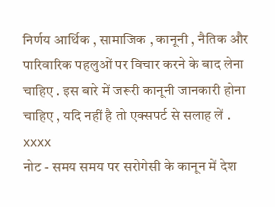निर्णय आर्थिक , सामाजिक , कानूनी , नैतिक और पारिवारिक पहलुओं पर विचार करने के बाद लेना चाहिए . इस बारे में जरूरी कानूनी जानकारी होना चाहिए , यदि नहीं है तो एक्सपर्ट से सलाह लें .
xxxx
नोट - समय समय पर सरोगेसी के कानून में देश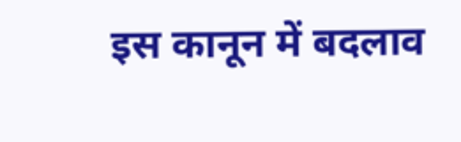इस कानून में बदलाव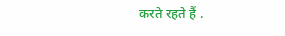करते रहते हैं .